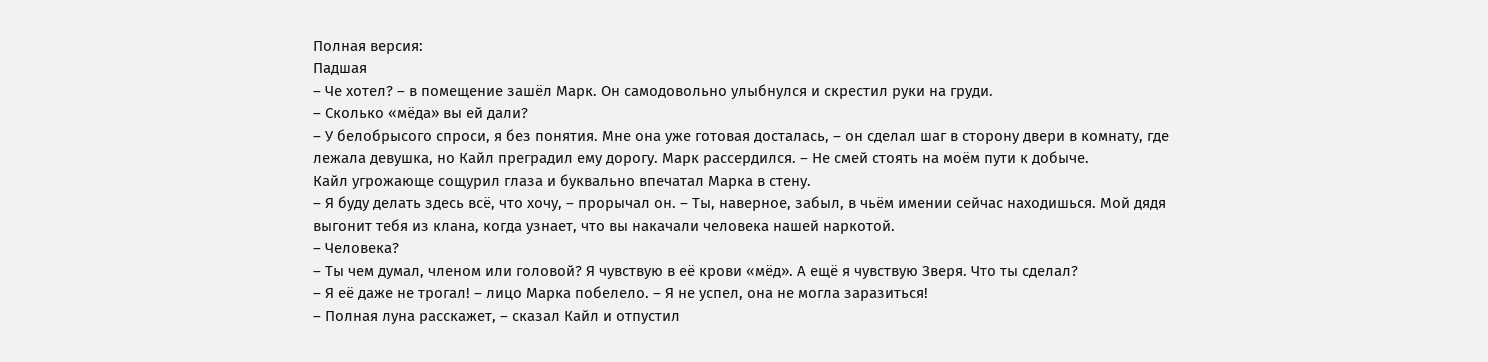Полная версия:
Падшая
– Че хотел? – в помещение зашёл Марк. Он самодовольно улыбнулся и скрестил руки на груди.
– Сколько «мёда» вы ей дали?
– У белобрысого спроси, я без понятия. Мне она уже готовая досталась, – он сделал шаг в сторону двери в комнату, где лежала девушка, но Кайл преградил ему дорогу. Марк рассердился. – Не смей стоять на моём пути к добыче.
Кайл угрожающе сощурил глаза и буквально впечатал Марка в стену.
– Я буду делать здесь всё, что хочу, – прорычал он. – Ты, наверное, забыл, в чьём имении сейчас находишься. Мой дядя выгонит тебя из клана, когда узнает, что вы накачали человека нашей наркотой.
– Человека?
– Ты чем думал, членом или головой? Я чувствую в её крови «мёд». А ещё я чувствую Зверя. Что ты сделал?
– Я её даже не трогал! – лицо Марка побелело. – Я не успел, она не могла заразиться!
– Полная луна расскажет, – сказал Кайл и отпустил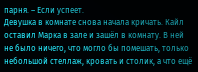парня. – Если успеет.
Девушка в комнате снова начала кричать. Кайл оставил Марка в зале и зашёл в комнату. В ней не было ничего, что могло бы помешать, только небольшой стеллаж, кровать и столик, а что ещё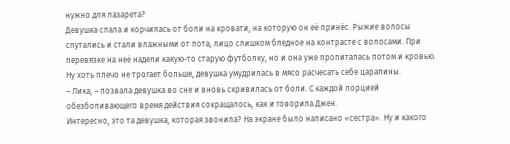нужно для лазарета?
Девушка спала и корчилась от боли на кровати, на которую он её принёс. Рыжие волосы спутались и стали влажными от пота, лицо слишком бледное на контрасте с волосами. При перевязке на неё надели какую-то старую футболку, но и она уже пропиталась потом и кровью. Ну хоть плечо не трогает больше, девушка умудрилась в мясо расчесать себе царапины.
– Лика, – позвала девушка во сне и вновь скривилась от боли. С каждой порцией обезболивающего время действия сокращалось, как и говорила Джен.
Интересно, это та девушка, которая звонила? На экране было написано «сестра». Ну и какого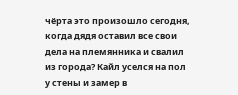чёрта это произошло сегодня, когда дядя оставил все свои дела на племянника и свалил из города? Кайл уселся на пол у стены и замер в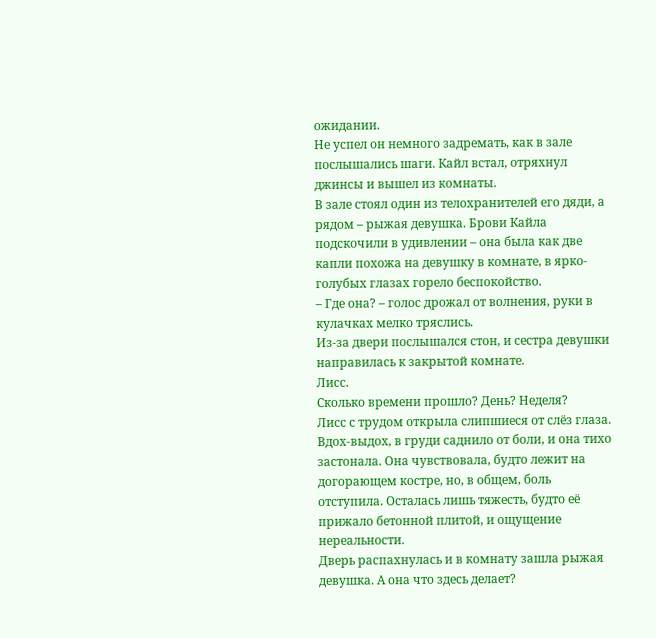ожидании.
Не успел он немного задремать, как в зале послышались шаги. Кайл встал, отряхнул джинсы и вышел из комнаты.
В зале стоял один из телохранителей его дяди, а рядом – рыжая девушка. Брови Кайла подскочили в удивлении – она была как две капли похожа на девушку в комнате, в ярко-голубых глазах горело беспокойство.
– Где она? – голос дрожал от волнения, руки в кулачках мелко тряслись.
Из-за двери послышался стон, и сестра девушки направилась к закрытой комнате.
Лисс.
Сколько времени прошло? День? Неделя?
Лисс с трудом открыла слипшиеся от слёз глаза. Вдох-выдох, в груди саднило от боли, и она тихо застонала. Она чувствовала, будто лежит на догорающем костре, но, в общем, боль отступила. Осталась лишь тяжесть, будто её прижало бетонной плитой, и ощущение нереальности.
Дверь распахнулась и в комнату зашла рыжая девушка. А она что здесь делает?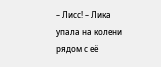– Лисс! – Лика упала на колени рядом с её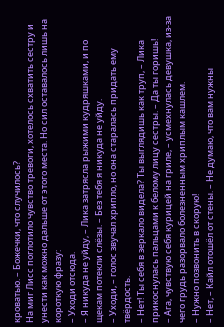кроватью. – Божечки, что случилось?
На миг Лисс поглотило чувство тревоги, хотелось схватить сестру и унести как можно дальше от этого места. Но сил оставалось лишь на короткую фразу:
– Уходи отсюда.
– Я никуда не уйду, – Лика затрясла рыжими кудряшками, и по щекам потекли слёзы. – Без тебя я никуда не уйду.
– Уходи, – голос звучал хрипло, но она старалась придать ему твёрдость.
– Нет! Ты себя в зеркало видела? Ты выглядишь как труп, – Лика прикоснулась пальцами к белому лицу сестры. – Да ты горишь!
– Ага, чувствую себя курицей на гриле, – усмехнулась девушка, из-за чего грудь разорвало болезненным хриплым кашлем.
– Нужно позвонить в скорую!
– Нет, – Кайл отошёл от стены. – Не думаю, что вам нужны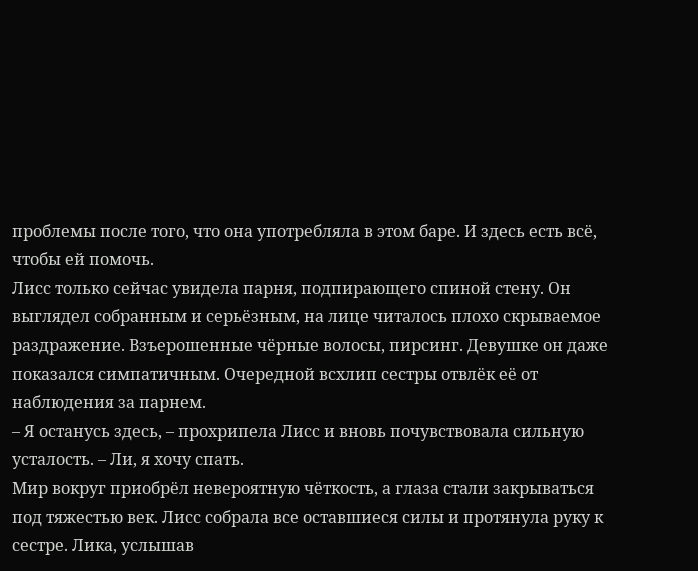проблемы после того, что она употребляла в этом баре. И здесь есть всё, чтобы ей помочь.
Лисс только сейчас увидела парня, подпирающего спиной стену. Он выглядел собранным и серьёзным, на лице читалось плохо скрываемое раздражение. Взъерошенные чёрные волосы, пирсинг. Девушке он даже показался симпатичным. Очередной всхлип сестры отвлёк её от наблюдения за парнем.
– Я останусь здесь, – прохрипела Лисс и вновь почувствовала сильную усталость. – Ли, я хочу спать.
Мир вокруг приобрёл невероятную чёткость, а глаза стали закрываться под тяжестью век. Лисс собрала все оставшиеся силы и протянула руку к сестре. Лика, услышав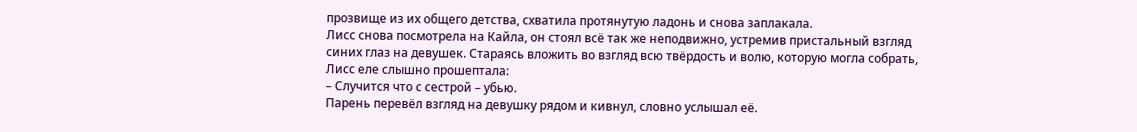прозвище из их общего детства, схватила протянутую ладонь и снова заплакала.
Лисс снова посмотрела на Кайла, он стоял всё так же неподвижно, устремив пристальный взгляд синих глаз на девушек. Стараясь вложить во взгляд всю твёрдость и волю, которую могла собрать, Лисс еле слышно прошептала:
– Случится что с сестрой – убью.
Парень перевёл взгляд на девушку рядом и кивнул, словно услышал её.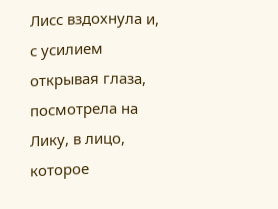Лисс вздохнула и, с усилием открывая глаза, посмотрела на Лику, в лицо, которое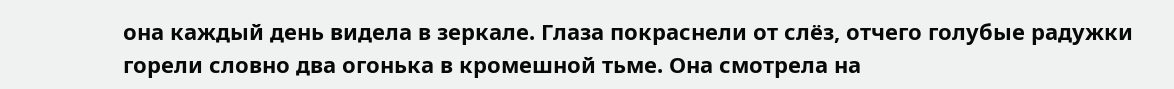она каждый день видела в зеркале. Глаза покраснели от слёз, отчего голубые радужки горели словно два огонька в кромешной тьме. Она смотрела на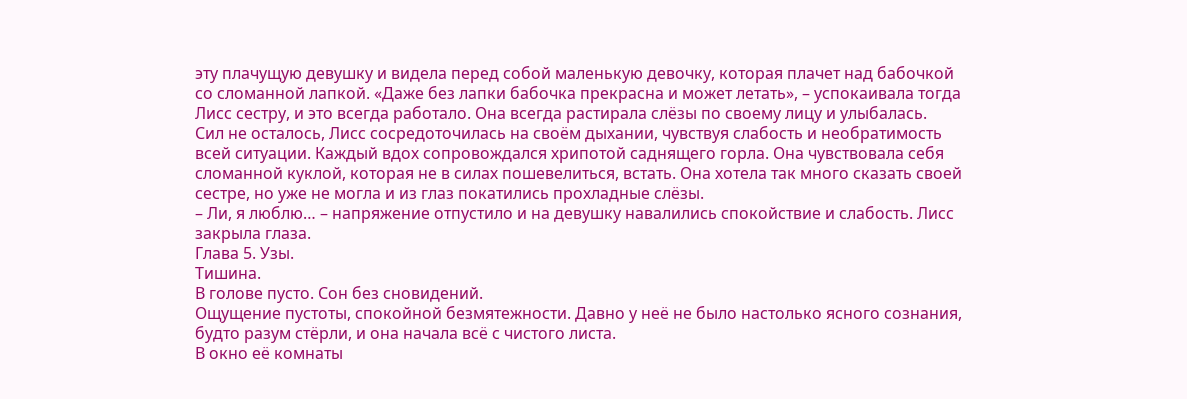эту плачущую девушку и видела перед собой маленькую девочку, которая плачет над бабочкой со сломанной лапкой. «Даже без лапки бабочка прекрасна и может летать», – успокаивала тогда Лисс сестру, и это всегда работало. Она всегда растирала слёзы по своему лицу и улыбалась.
Сил не осталось, Лисс сосредоточилась на своём дыхании, чувствуя слабость и необратимость всей ситуации. Каждый вдох сопровождался хрипотой саднящего горла. Она чувствовала себя сломанной куклой, которая не в силах пошевелиться, встать. Она хотела так много сказать своей сестре, но уже не могла и из глаз покатились прохладные слёзы.
– Ли, я люблю… – напряжение отпустило и на девушку навалились спокойствие и слабость. Лисс закрыла глаза.
Глава 5. Узы.
Тишина.
В голове пусто. Сон без сновидений.
Ощущение пустоты, спокойной безмятежности. Давно у неё не было настолько ясного сознания, будто разум стёрли, и она начала всё с чистого листа.
В окно её комнаты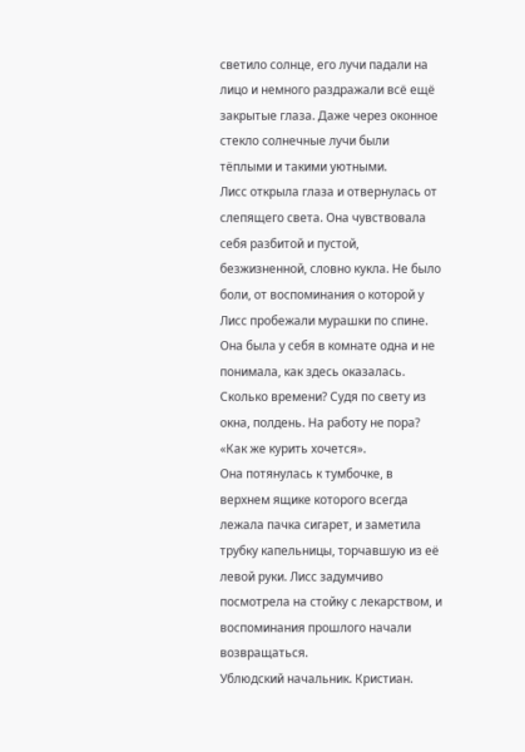светило солнце, его лучи падали на лицо и немного раздражали всё ещё закрытые глаза. Даже через оконное стекло солнечные лучи были тёплыми и такими уютными.
Лисс открыла глаза и отвернулась от слепящего света. Она чувствовала себя разбитой и пустой, безжизненной, словно кукла. Не было боли, от воспоминания о которой у Лисс пробежали мурашки по спине.
Она была у себя в комнате одна и не понимала, как здесь оказалась. Сколько времени? Судя по свету из окна, полдень. На работу не пора?
«Как же курить хочется».
Она потянулась к тумбочке, в верхнем ящике которого всегда лежала пачка сигарет, и заметила трубку капельницы, торчавшую из её левой руки. Лисс задумчиво посмотрела на стойку с лекарством, и воспоминания прошлого начали возвращаться.
Ублюдский начальник. Кристиан.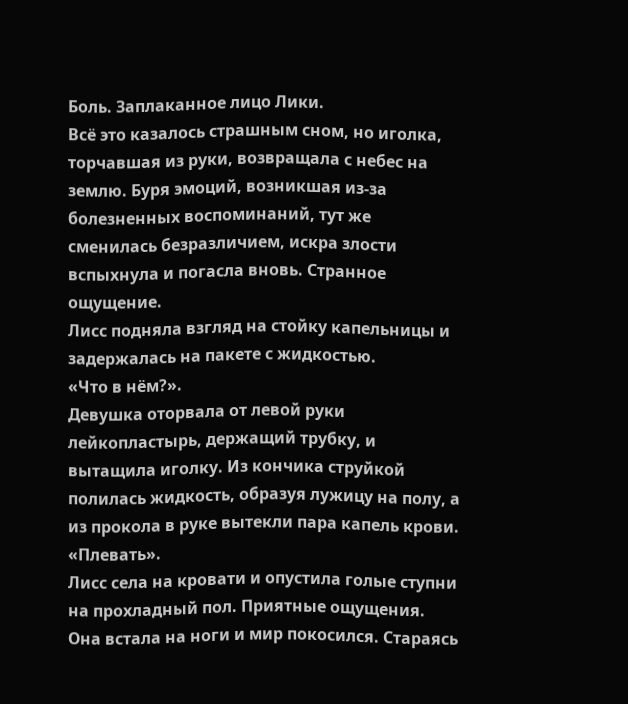Боль. Заплаканное лицо Лики.
Всё это казалось страшным сном, но иголка, торчавшая из руки, возвращала с небес на землю. Буря эмоций, возникшая из-за болезненных воспоминаний, тут же сменилась безразличием, искра злости вспыхнула и погасла вновь. Странное ощущение.
Лисс подняла взгляд на стойку капельницы и задержалась на пакете с жидкостью.
«Что в нём?».
Девушка оторвала от левой руки лейкопластырь, держащий трубку, и вытащила иголку. Из кончика струйкой полилась жидкость, образуя лужицу на полу, а из прокола в руке вытекли пара капель крови.
«Плевать».
Лисс села на кровати и опустила голые ступни на прохладный пол. Приятные ощущения.
Она встала на ноги и мир покосился. Стараясь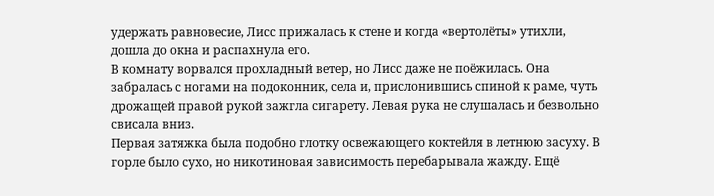удержать равновесие, Лисс прижалась к стене и когда «вертолёты» утихли, дошла до окна и распахнула его.
В комнату ворвался прохладный ветер, но Лисс даже не поёжилась. Она забралась с ногами на подоконник, села и, прислонившись спиной к раме, чуть дрожащей правой рукой зажгла сигарету. Левая рука не слушалась и безвольно свисала вниз.
Первая затяжка была подобно глотку освежающего коктейля в летнюю засуху. В горле было сухо, но никотиновая зависимость перебарывала жажду. Ещё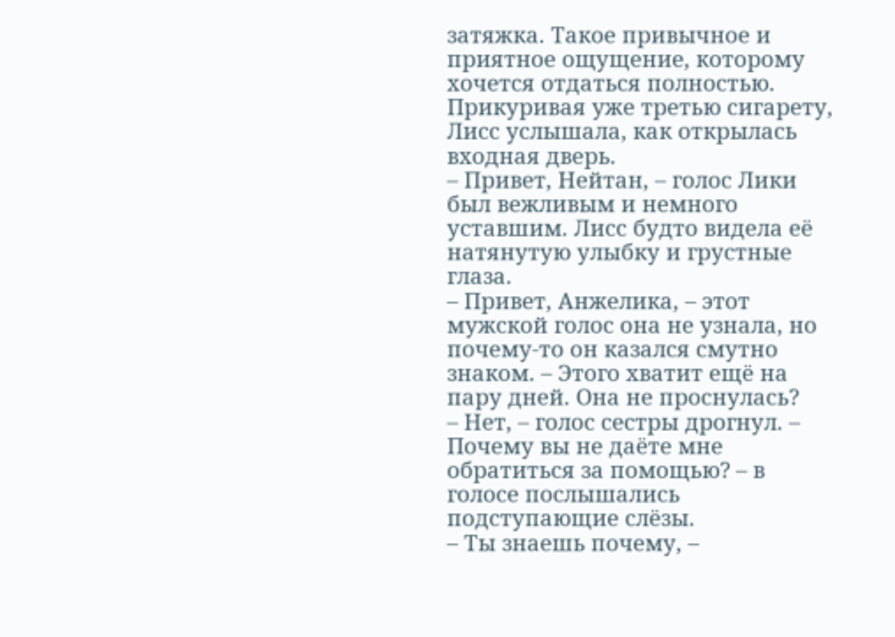затяжка. Такое привычное и приятное ощущение, которому хочется отдаться полностью.
Прикуривая уже третью сигарету, Лисс услышала, как открылась входная дверь.
– Привет, Нейтан, – голос Лики был вежливым и немного уставшим. Лисс будто видела её натянутую улыбку и грустные глаза.
– Привет, Анжелика, – этот мужской голос она не узнала, но почему-то он казался смутно знаком. – Этого хватит ещё на пару дней. Она не проснулась?
– Нет, – голос сестры дрогнул. – Почему вы не даёте мне обратиться за помощью? – в голосе послышались подступающие слёзы.
– Ты знаешь почему, –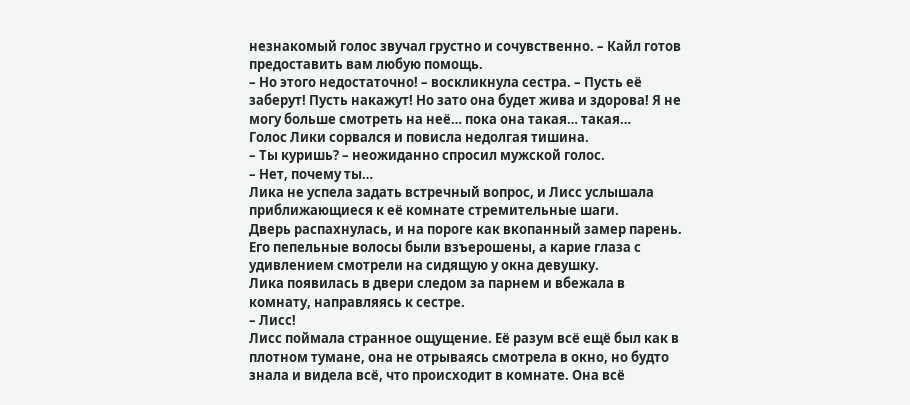незнакомый голос звучал грустно и сочувственно. – Кайл готов предоставить вам любую помощь.
– Но этого недостаточно! – воскликнула сестра. – Пусть её заберут! Пусть накажут! Но зато она будет жива и здорова! Я не могу больше смотреть на неё… пока она такая… такая…
Голос Лики сорвался и повисла недолгая тишина.
– Ты куришь? – неожиданно спросил мужской голос.
– Нет, почему ты…
Лика не успела задать встречный вопрос, и Лисс услышала приближающиеся к её комнате стремительные шаги.
Дверь распахнулась, и на пороге как вкопанный замер парень. Его пепельные волосы были взъерошены, а карие глаза с удивлением смотрели на сидящую у окна девушку.
Лика появилась в двери следом за парнем и вбежала в комнату, направляясь к сестре.
– Лисс!
Лисс поймала странное ощущение. Её разум всё ещё был как в плотном тумане, она не отрываясь смотрела в окно, но будто знала и видела всё, что происходит в комнате. Она всё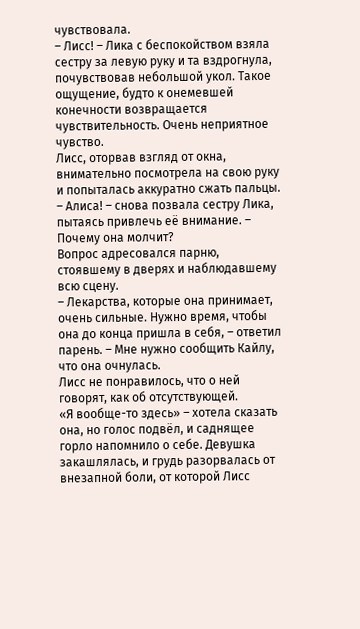чувствовала.
– Лисс! – Лика с беспокойством взяла сестру за левую руку и та вздрогнула, почувствовав небольшой укол. Такое ощущение, будто к онемевшей конечности возвращается чувствительность. Очень неприятное чувство.
Лисс, оторвав взгляд от окна, внимательно посмотрела на свою руку и попыталась аккуратно сжать пальцы.
– Алиса! – снова позвала сестру Лика, пытаясь привлечь её внимание. – Почему она молчит?
Вопрос адресовался парню, стоявшему в дверях и наблюдавшему всю сцену.
– Лекарства, которые она принимает, очень сильные. Нужно время, чтобы она до конца пришла в себя, – ответил парень. – Мне нужно сообщить Кайлу, что она очнулась.
Лисс не понравилось, что о ней говорят, как об отсутствующей.
«Я вообще-то здесь» – хотела сказать она, но голос подвёл, и саднящее горло напомнило о себе. Девушка закашлялась, и грудь разорвалась от внезапной боли, от которой Лисс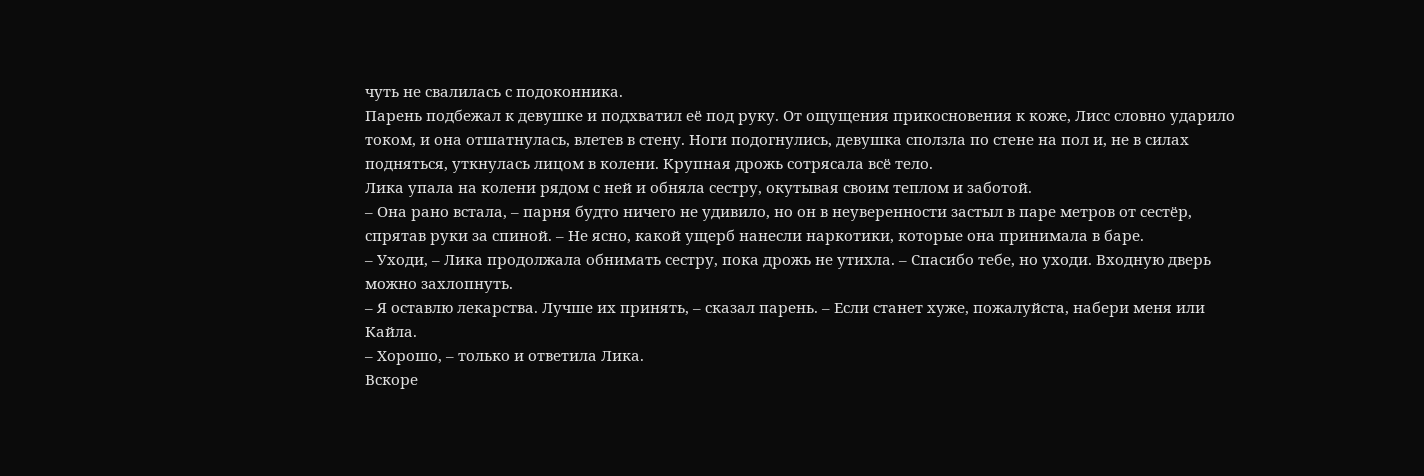чуть не свалилась с подоконника.
Парень подбежал к девушке и подхватил её под руку. От ощущения прикосновения к коже, Лисс словно ударило током, и она отшатнулась, влетев в стену. Ноги подогнулись, девушка сползла по стене на пол и, не в силах подняться, уткнулась лицом в колени. Крупная дрожь сотрясала всё тело.
Лика упала на колени рядом с ней и обняла сестру, окутывая своим теплом и заботой.
– Она рано встала, – парня будто ничего не удивило, но он в неуверенности застыл в паре метров от сестёр, спрятав руки за спиной. – Не ясно, какой ущерб нанесли наркотики, которые она принимала в баре.
– Уходи, – Лика продолжала обнимать сестру, пока дрожь не утихла. – Спасибо тебе, но уходи. Входную дверь можно захлопнуть.
– Я оставлю лекарства. Лучше их принять, – сказал парень. – Если станет хуже, пожалуйста, набери меня или Кайла.
– Хорошо, – только и ответила Лика.
Вскоре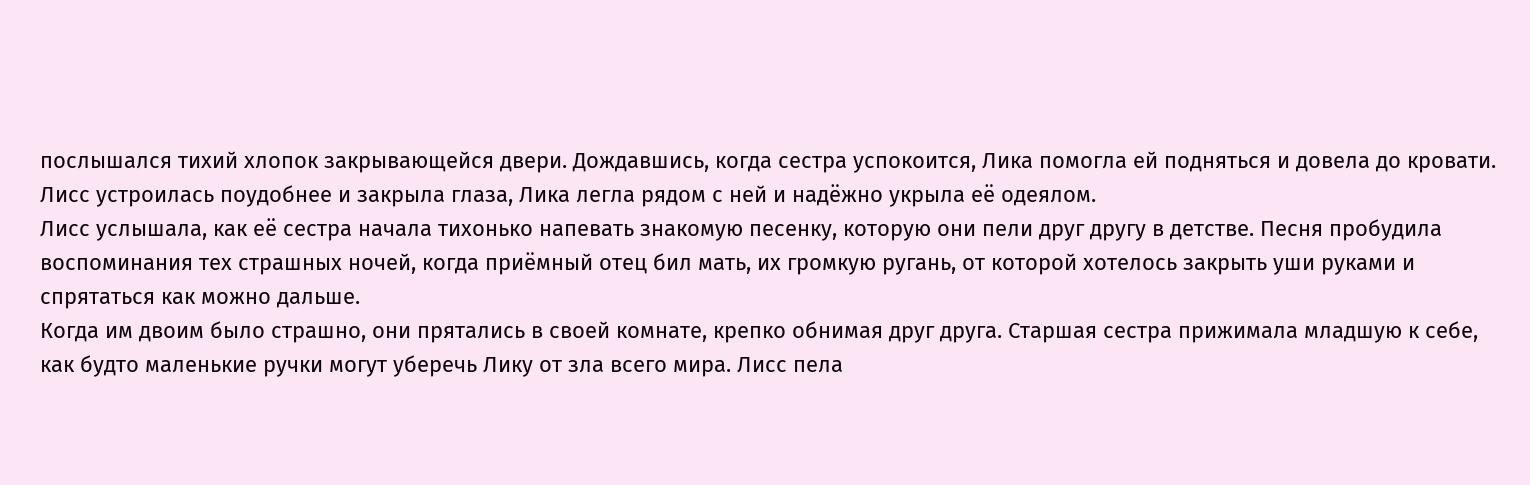послышался тихий хлопок закрывающейся двери. Дождавшись, когда сестра успокоится, Лика помогла ей подняться и довела до кровати. Лисс устроилась поудобнее и закрыла глаза, Лика легла рядом с ней и надёжно укрыла её одеялом.
Лисс услышала, как её сестра начала тихонько напевать знакомую песенку, которую они пели друг другу в детстве. Песня пробудила воспоминания тех страшных ночей, когда приёмный отец бил мать, их громкую ругань, от которой хотелось закрыть уши руками и спрятаться как можно дальше.
Когда им двоим было страшно, они прятались в своей комнате, крепко обнимая друг друга. Старшая сестра прижимала младшую к себе, как будто маленькие ручки могут уберечь Лику от зла всего мира. Лисс пела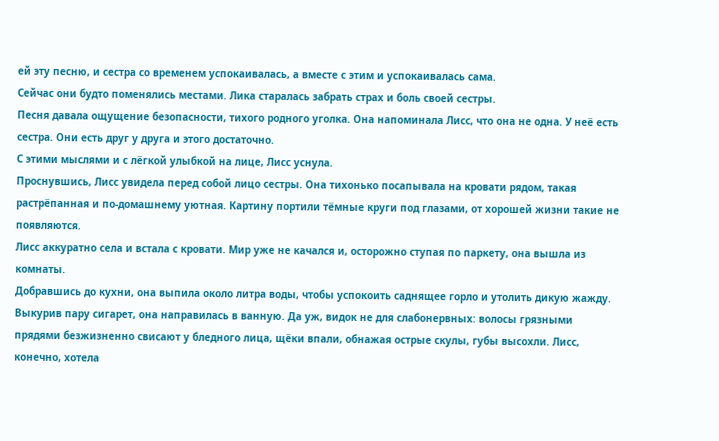ей эту песню, и сестра со временем успокаивалась, а вместе с этим и успокаивалась сама.
Сейчас они будто поменялись местами. Лика старалась забрать страх и боль своей сестры.
Песня давала ощущение безопасности, тихого родного уголка. Она напоминала Лисс, что она не одна. У неё есть сестра. Они есть друг у друга и этого достаточно.
С этими мыслями и с лёгкой улыбкой на лице, Лисс уснула.
Проснувшись, Лисс увидела перед собой лицо сестры. Она тихонько посапывала на кровати рядом, такая растрёпанная и по-домашнему уютная. Картину портили тёмные круги под глазами, от хорошей жизни такие не появляются.
Лисс аккуратно села и встала с кровати. Мир уже не качался и, осторожно ступая по паркету, она вышла из комнаты.
Добравшись до кухни, она выпила около литра воды, чтобы успокоить саднящее горло и утолить дикую жажду.
Выкурив пару сигарет, она направилась в ванную. Да уж, видок не для слабонервных: волосы грязными прядями безжизненно свисают у бледного лица, щёки впали, обнажая острые скулы, губы высохли. Лисс, конечно, хотела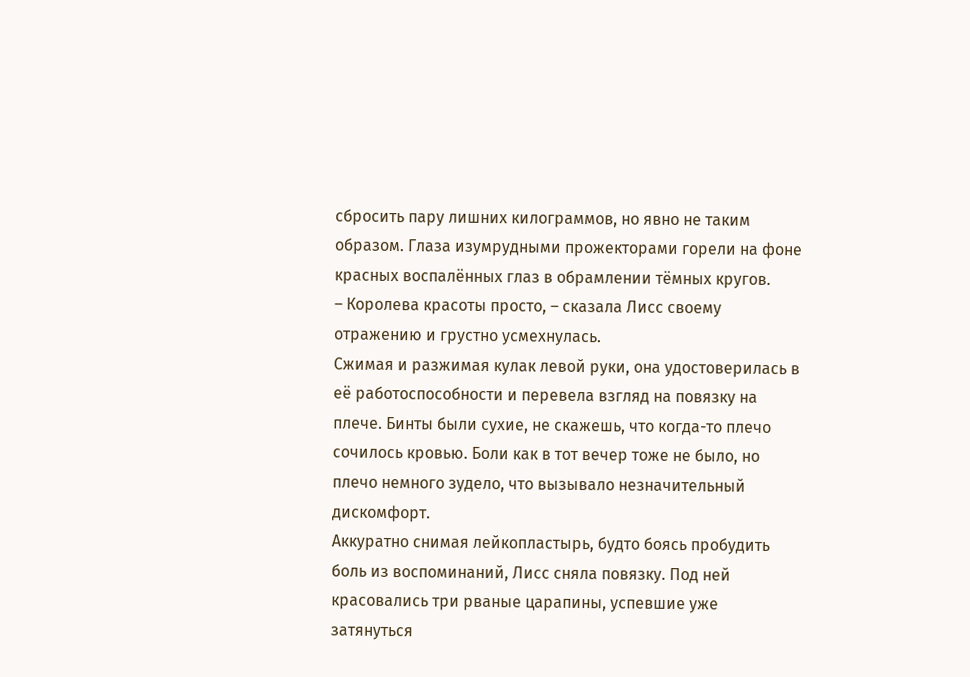сбросить пару лишних килограммов, но явно не таким образом. Глаза изумрудными прожекторами горели на фоне красных воспалённых глаз в обрамлении тёмных кругов.
– Королева красоты просто, – сказала Лисс своему отражению и грустно усмехнулась.
Сжимая и разжимая кулак левой руки, она удостоверилась в её работоспособности и перевела взгляд на повязку на плече. Бинты были сухие, не скажешь, что когда-то плечо сочилось кровью. Боли как в тот вечер тоже не было, но плечо немного зудело, что вызывало незначительный дискомфорт.
Аккуратно снимая лейкопластырь, будто боясь пробудить боль из воспоминаний, Лисс сняла повязку. Под ней красовались три рваные царапины, успевшие уже затянуться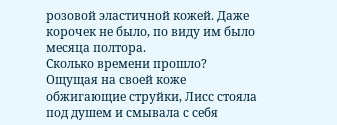розовой эластичной кожей. Даже корочек не было, по виду им было месяца полтора.
Сколько времени прошло?
Ощущая на своей коже обжигающие струйки, Лисс стояла под душем и смывала с себя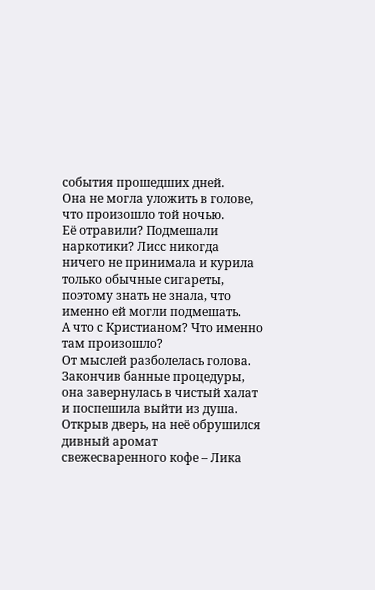события прошедших дней.
Она не могла уложить в голове, что произошло той ночью.
Её отравили? Подмешали наркотики? Лисс никогда ничего не принимала и курила только обычные сигареты, поэтому знать не знала, что именно ей могли подмешать.
А что с Кристианом? Что именно там произошло?
От мыслей разболелась голова. Закончив банные процедуры, она завернулась в чистый халат и поспешила выйти из душа.
Открыв дверь, на неё обрушился дивный аромат свежесваренного кофе – Лика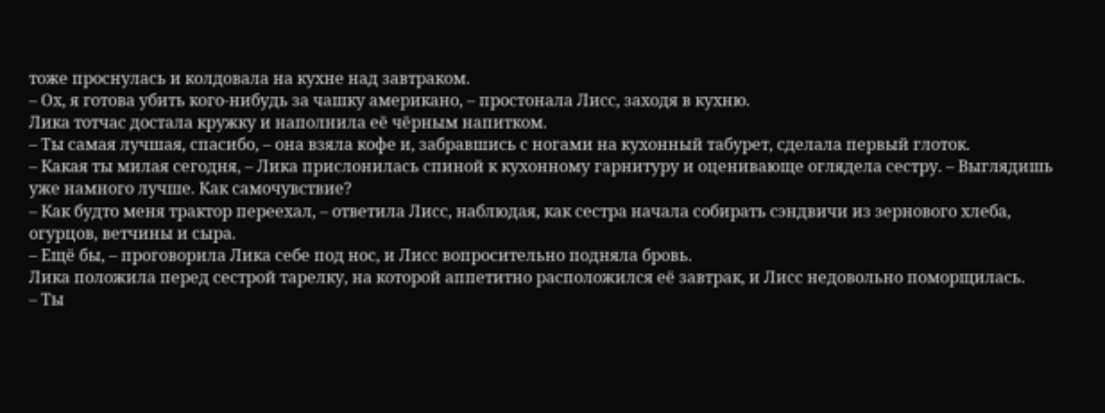тоже проснулась и колдовала на кухне над завтраком.
– Ох, я готова убить кого-нибудь за чашку американо, – простонала Лисс, заходя в кухню.
Лика тотчас достала кружку и наполнила её чёрным напитком.
– Ты самая лучшая, спасибо, – она взяла кофе и, забравшись с ногами на кухонный табурет, сделала первый глоток.
– Какая ты милая сегодня, – Лика прислонилась спиной к кухонному гарнитуру и оценивающе оглядела сестру. – Выглядишь уже намного лучше. Как самочувствие?
– Как будто меня трактор переехал, – ответила Лисс, наблюдая, как сестра начала собирать сэндвичи из зернового хлеба, огурцов, ветчины и сыра.
– Ещё бы, – проговорила Лика себе под нос, и Лисс вопросительно подняла бровь.
Лика положила перед сестрой тарелку, на которой аппетитно расположился её завтрак, и Лисс недовольно поморщилась.
– Ты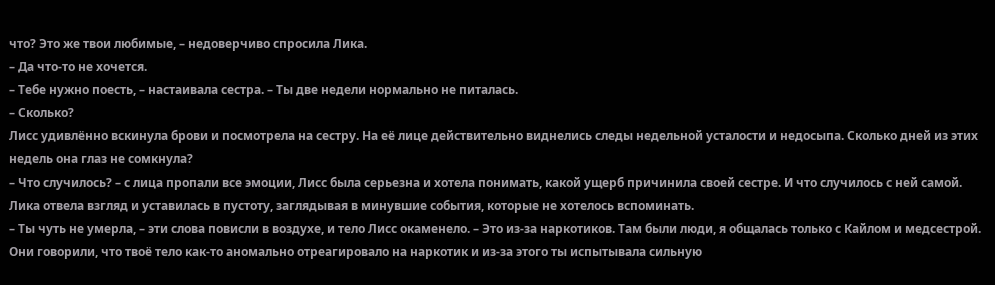что? Это же твои любимые, – недоверчиво спросила Лика.
– Да что-то не хочется.
– Тебе нужно поесть, – настаивала сестра. – Ты две недели нормально не питалась.
– Сколько?
Лисс удивлённо вскинула брови и посмотрела на сестру. На её лице действительно виднелись следы недельной усталости и недосыпа. Сколько дней из этих недель она глаз не сомкнула?
– Что случилось? – с лица пропали все эмоции, Лисс была серьезна и хотела понимать, какой ущерб причинила своей сестре. И что случилось с ней самой.
Лика отвела взгляд и уставилась в пустоту, заглядывая в минувшие события, которые не хотелось вспоминать.
– Ты чуть не умерла, – эти слова повисли в воздухе, и тело Лисс окаменело. – Это из-за наркотиков. Там были люди, я общалась только с Кайлом и медсестрой. Они говорили, что твоё тело как-то аномально отреагировало на наркотик и из-за этого ты испытывала сильную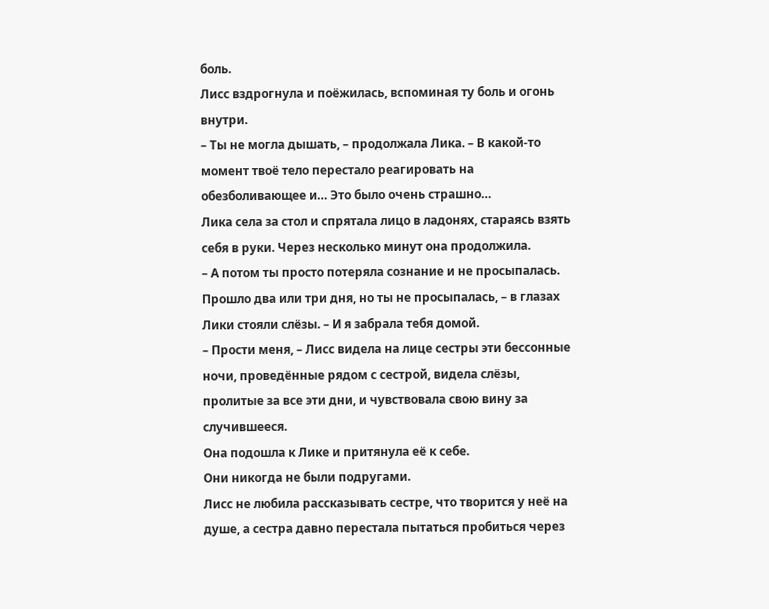боль.
Лисс вздрогнула и поёжилась, вспоминая ту боль и огонь внутри.
– Ты не могла дышать, – продолжала Лика. – В какой-то момент твоё тело перестало реагировать на обезболивающее и… Это было очень страшно…
Лика села за стол и спрятала лицо в ладонях, стараясь взять себя в руки. Через несколько минут она продолжила.
– А потом ты просто потеряла сознание и не просыпалась. Прошло два или три дня, но ты не просыпалась, – в глазах Лики стояли слёзы. – И я забрала тебя домой.
– Прости меня, – Лисс видела на лице сестры эти бессонные ночи, проведённые рядом с сестрой, видела слёзы, пролитые за все эти дни, и чувствовала свою вину за случившееся.
Она подошла к Лике и притянула её к себе.
Они никогда не были подругами.
Лисс не любила рассказывать сестре, что творится у неё на душе, а сестра давно перестала пытаться пробиться через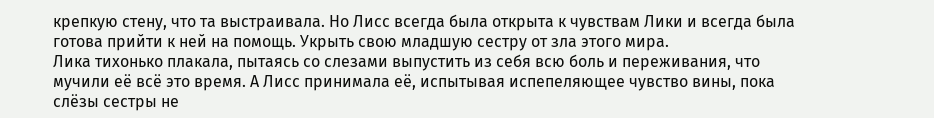крепкую стену, что та выстраивала. Но Лисс всегда была открыта к чувствам Лики и всегда была готова прийти к ней на помощь. Укрыть свою младшую сестру от зла этого мира.
Лика тихонько плакала, пытаясь со слезами выпустить из себя всю боль и переживания, что мучили её всё это время. А Лисс принимала её, испытывая испепеляющее чувство вины, пока слёзы сестры не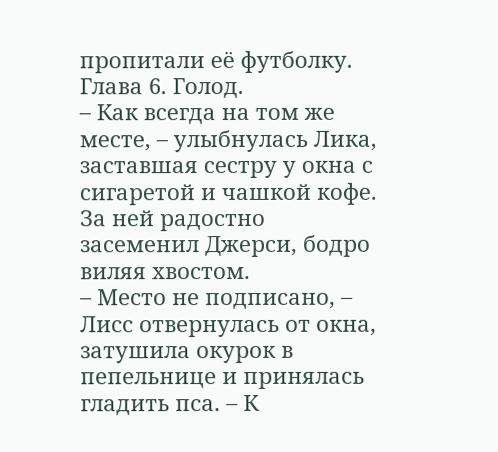пропитали её футболку.
Глава 6. Голод.
– Как всегда на том же месте, – улыбнулась Лика, заставшая сестру у окна с сигаретой и чашкой кофе. За ней радостно засеменил Джерси, бодро виляя хвостом.
– Место не подписано, – Лисс отвернулась от окна, затушила окурок в пепельнице и принялась гладить пса. – К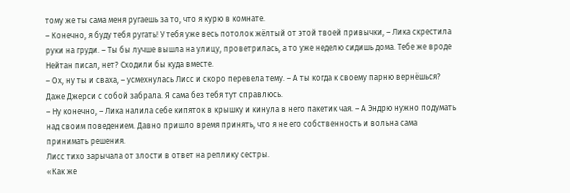тому же ты сама меня ругаешь за то, что я курю в комнате.
– Конечно, я буду тебя ругать! У тебя уже весь потолок жёлтый от этой твоей привычки, – Лика скрестила руки на груди. – Ты бы лучше вышла на улицу, проветрилась, а то уже неделю сидишь дома. Тебе же вроде Нейтан писал, нет? Сходили бы куда вместе.
– Ох, ну ты и сваха, – усмехнулась Лисс и скоро перевела тему. – А ты когда к своему парню вернёшься? Даже Джерси с собой забрала. Я сама без тебя тут справлюсь.
– Ну конечно, – Лика налила себе кипяток в крышку и кинула в него пакетик чая. – А Эндрю нужно подумать над своим поведением. Давно пришло время принять, что я не его собственность и вольна сама принимать решения.
Лисс тихо зарычала от злости в ответ на реплику сестры.
«Как же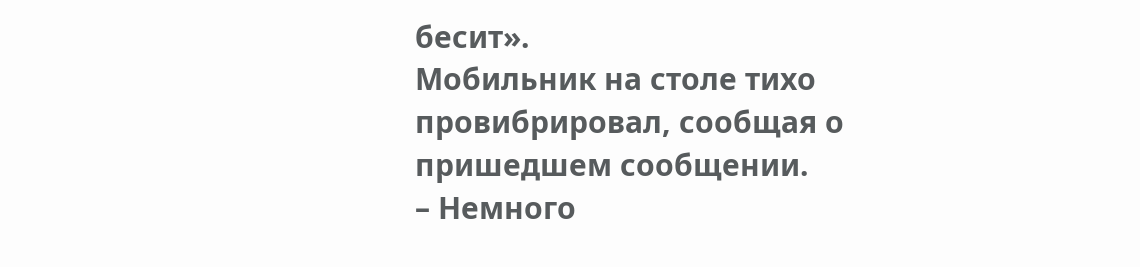бесит».
Мобильник на столе тихо провибрировал, сообщая о пришедшем сообщении.
– Немного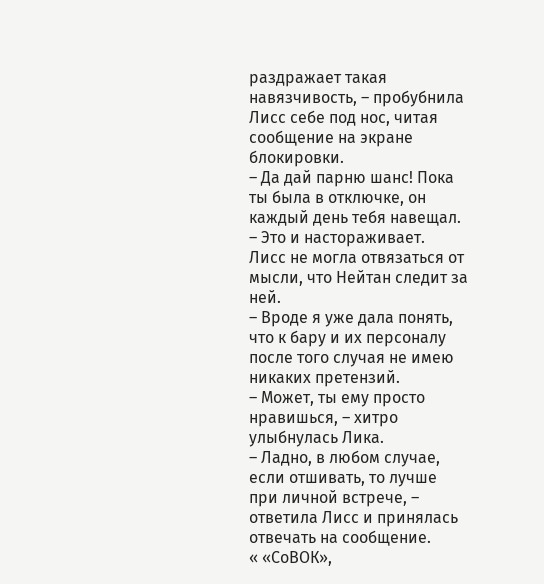раздражает такая навязчивость, – пробубнила Лисс себе под нос, читая сообщение на экране блокировки.
– Да дай парню шанс! Пока ты была в отключке, он каждый день тебя навещал.
– Это и настораживает.
Лисс не могла отвязаться от мысли, что Нейтан следит за ней.
– Вроде я уже дала понять, что к бару и их персоналу после того случая не имею никаких претензий.
– Может, ты ему просто нравишься, – хитро улыбнулась Лика.
– Ладно, в любом случае, если отшивать, то лучше при личной встрече, – ответила Лисс и принялась отвечать на сообщение.
« «СоВОК»,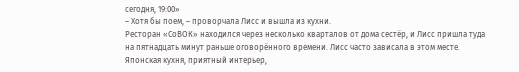сегодня, 19:00»
– Хотя бы поем, – проворчала Лисс и вышла из кухни.
Ресторан «СоВОК» находился через несколько кварталов от дома сестёр, и Лисс пришла туда на пятнадцать минут раньше оговорённого времени. Лисс часто зависала в этом месте. Японская кухня, приятный интерьер,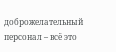доброжелательный персонал – всё это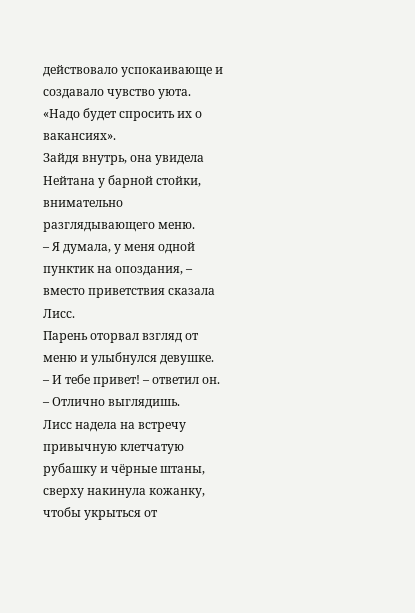действовало успокаивающе и создавало чувство уюта.
«Надо будет спросить их о вакансиях».
Зайдя внутрь, она увидела Нейтана у барной стойки, внимательно разглядывающего меню.
– Я думала, у меня одной пунктик на опоздания, – вместо приветствия сказала Лисс.
Парень оторвал взгляд от меню и улыбнулся девушке.
– И тебе привет! – ответил он. – Отлично выглядишь.
Лисс надела на встречу привычную клетчатую рубашку и чёрные штаны, сверху накинула кожанку, чтобы укрыться от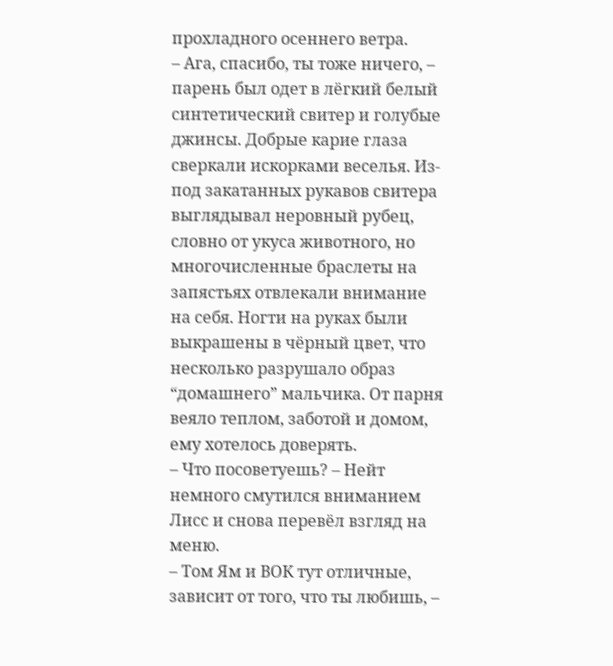прохладного осеннего ветра.
– Ага, спасибо, ты тоже ничего, – парень был одет в лёгкий белый синтетический свитер и голубые джинсы. Добрые карие глаза сверкали искорками веселья. Из-под закатанных рукавов свитера выглядывал неровный рубец, словно от укуса животного, но многочисленные браслеты на запястьях отвлекали внимание на себя. Ногти на руках были выкрашены в чёрный цвет, что несколько разрушало образ “домашнего” мальчика. От парня веяло теплом, заботой и домом, ему хотелось доверять.
– Что посоветуешь? – Нейт немного смутился вниманием Лисс и снова перевёл взгляд на меню.
– Том Ям и ВОК тут отличные, зависит от того, что ты любишь, –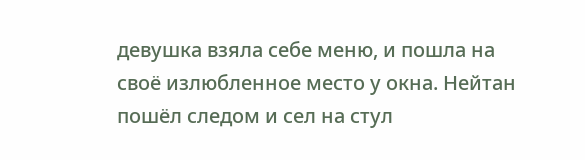девушка взяла себе меню, и пошла на своё излюбленное место у окна. Нейтан пошёл следом и сел на стул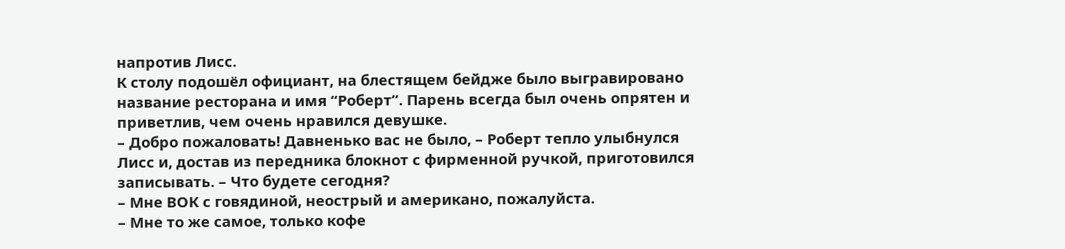напротив Лисс.
К столу подошёл официант, на блестящем бейдже было выгравировано название ресторана и имя “Роберт”. Парень всегда был очень опрятен и приветлив, чем очень нравился девушке.
– Добро пожаловать! Давненько вас не было, – Роберт тепло улыбнулся Лисс и, достав из передника блокнот с фирменной ручкой, приготовился записывать. – Что будете сегодня?
– Мне ВОК с говядиной, неострый и американо, пожалуйста.
– Мне то же самое, только кофе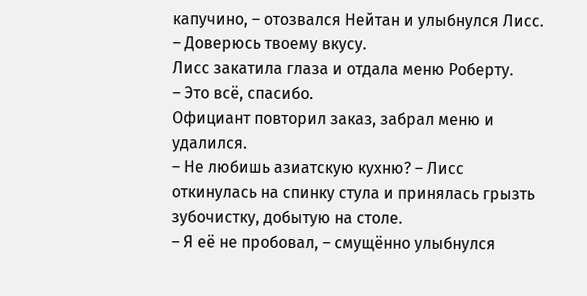капучино, – отозвался Нейтан и улыбнулся Лисс. – Доверюсь твоему вкусу.
Лисс закатила глаза и отдала меню Роберту.
– Это всё, спасибо.
Официант повторил заказ, забрал меню и удалился.
– Не любишь азиатскую кухню? – Лисс откинулась на спинку стула и принялась грызть зубочистку, добытую на столе.
– Я её не пробовал, – смущённо улыбнулся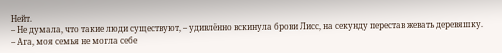Нейт.
– Не думала, что такие люди существуют, – удивлённо вскинула брови Лисс, на секунду перестав жевать деревяшку.
– Ага, моя семья не могла себе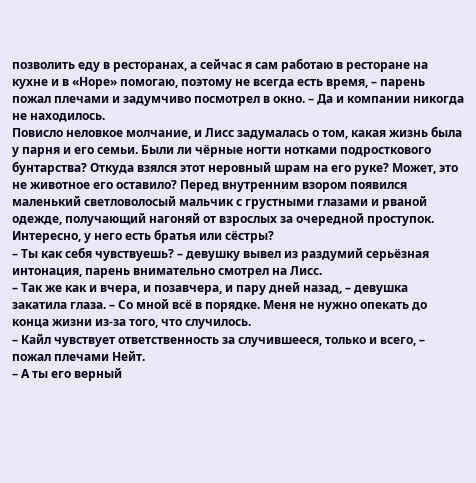позволить еду в ресторанах, а сейчас я сам работаю в ресторане на кухне и в «Норе» помогаю, поэтому не всегда есть время, – парень пожал плечами и задумчиво посмотрел в окно. – Да и компании никогда не находилось.
Повисло неловкое молчание, и Лисс задумалась о том, какая жизнь была у парня и его семьи. Были ли чёрные ногти нотками подросткового бунтарства? Откуда взялся этот неровный шрам на его руке? Может, это не животное его оставило? Перед внутренним взором появился маленький светловолосый мальчик с грустными глазами и рваной одежде, получающий нагоняй от взрослых за очередной проступок. Интересно, у него есть братья или сёстры?
– Ты как себя чувствуешь? – девушку вывел из раздумий серьёзная интонация, парень внимательно смотрел на Лисс.
– Так же как и вчера, и позавчера, и пару дней назад, – девушка закатила глаза. – Со мной всё в порядке. Меня не нужно опекать до конца жизни из-за того, что случилось.
– Кайл чувствует ответственность за случившееся, только и всего, – пожал плечами Нейт.
– А ты его верный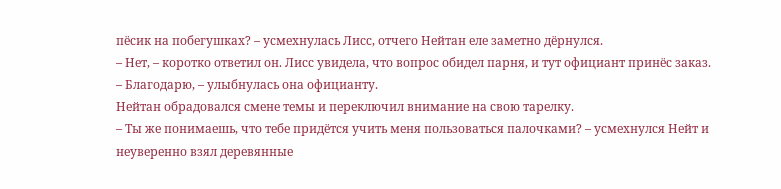пёсик на побегушках? – усмехнулась Лисс, отчего Нейтан еле заметно дёрнулся.
– Нет, – коротко ответил он. Лисс увидела, что вопрос обидел парня, и тут официант принёс заказ.
– Благодарю, – улыбнулась она официанту.
Нейтан обрадовался смене темы и переключил внимание на свою тарелку.
– Ты же понимаешь, что тебе придётся учить меня пользоваться палочками? – усмехнулся Нейт и неуверенно взял деревянные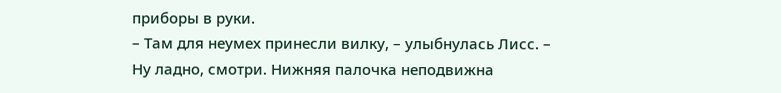приборы в руки.
– Там для неумех принесли вилку, – улыбнулась Лисс. – Ну ладно, смотри. Нижняя палочка неподвижна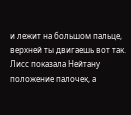и лежит на большом пальце, верхней ты двигаешь вот так.
Лисс показала Нейтану положение палочек, а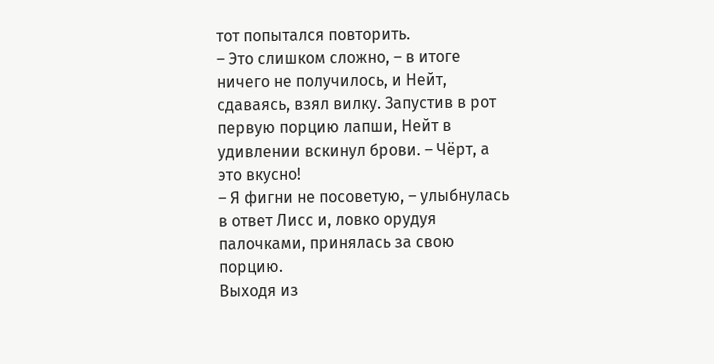тот попытался повторить.
– Это слишком сложно, – в итоге ничего не получилось, и Нейт, сдаваясь, взял вилку. Запустив в рот первую порцию лапши, Нейт в удивлении вскинул брови. – Чёрт, а это вкусно!
– Я фигни не посоветую, – улыбнулась в ответ Лисс и, ловко орудуя палочками, принялась за свою порцию.
Выходя из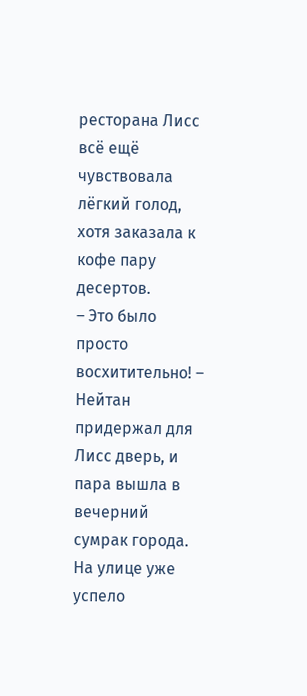ресторана Лисс всё ещё чувствовала лёгкий голод, хотя заказала к кофе пару десертов.
– Это было просто восхитительно! – Нейтан придержал для Лисс дверь, и пара вышла в вечерний сумрак города. На улице уже успело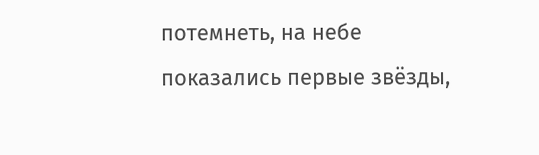потемнеть, на небе показались первые звёзды,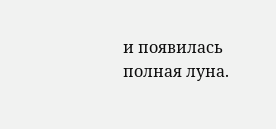и появилась полная луна.